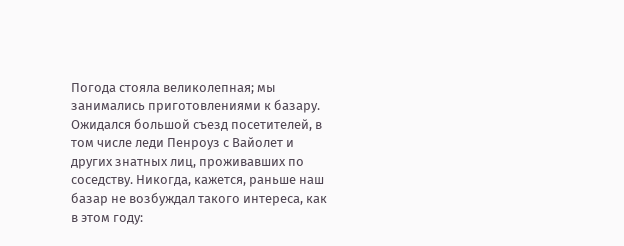Погода стояла великолепная; мы занимались приготовлениями к базару. Ожидался большой съезд посетителей, в том числе леди Пенроуз с Вайолет и других знатных лиц, проживавших по соседству. Никогда, кажется, раньше наш базар не возбуждал такого интереса, как в этом году: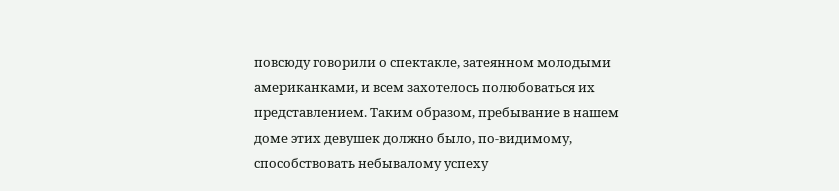повсюду говорили о спектакле, затеянном молодыми американками, и всем захотелось полюбоваться их представлением. Таким образом, пребывание в нашем доме этих девушек должно было, по-видимому, способствовать небывалому успеху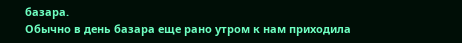базара.
Обычно в день базара еще рано утром к нам приходила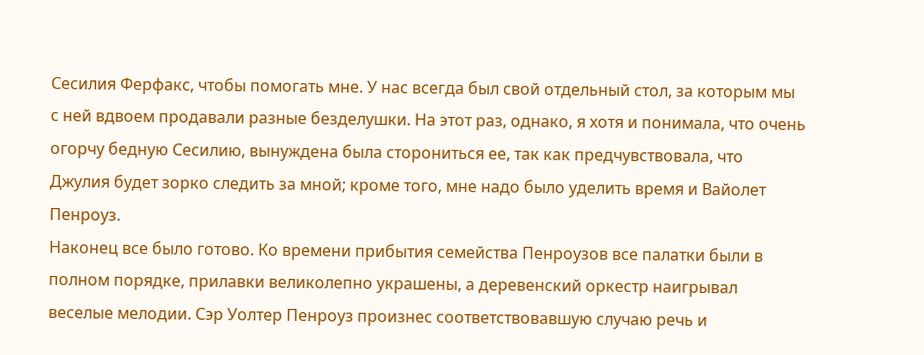Сесилия Ферфакс, чтобы помогать мне. У нас всегда был свой отдельный стол, за которым мы с ней вдвоем продавали разные безделушки. На этот раз, однако, я хотя и понимала, что очень огорчу бедную Сесилию, вынуждена была сторониться ее, так как предчувствовала, что Джулия будет зорко следить за мной; кроме того, мне надо было уделить время и Вайолет Пенроуз.
Наконец все было готово. Ко времени прибытия семейства Пенроузов все палатки были в полном порядке, прилавки великолепно украшены, а деревенский оркестр наигрывал веселые мелодии. Сэр Уолтер Пенроуз произнес соответствовавшую случаю речь и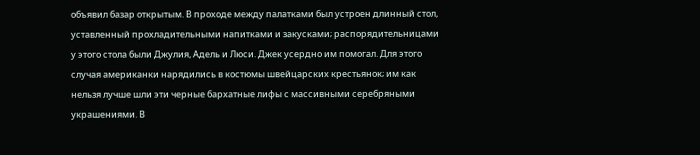объявил базар открытым. В проходе между палатками был устроен длинный стол, уставленный прохладительными напитками и закусками; распорядительницами у этого стола были Джулия, Адель и Люси. Джек усердно им помогал. Для этого случая американки нарядились в костюмы швейцарских крестьянок; им как нельзя лучше шли эти черные бархатные лифы с массивными серебряными украшениями. В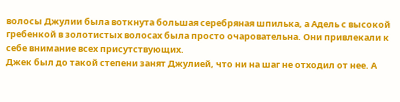волосы Джулии была воткнута большая серебряная шпилька, а Адель с высокой гребенкой в золотистых волосах была просто очаровательна. Они привлекали к себе внимание всех присутствующих.
Джек был до такой степени занят Джулией, что ни на шаг не отходил от нее. А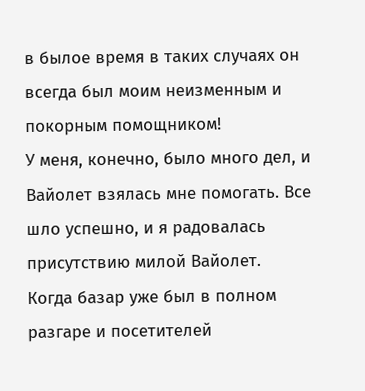в былое время в таких случаях он всегда был моим неизменным и покорным помощником!
У меня, конечно, было много дел, и Вайолет взялась мне помогать. Все шло успешно, и я радовалась присутствию милой Вайолет.
Когда базар уже был в полном разгаре и посетителей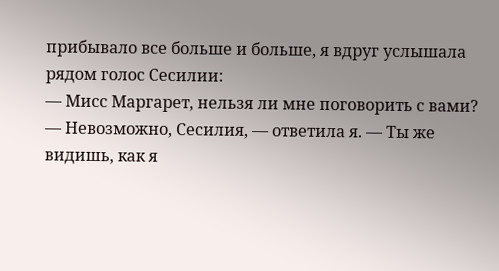прибывало все больше и больше, я вдруг услышала рядом голос Сесилии:
— Мисс Маргарет, нельзя ли мне поговорить с вами?
— Невозможно, Сесилия, — ответила я. — Ты же видишь, как я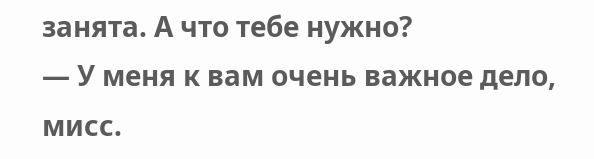занята. А что тебе нужно?
— У меня к вам очень важное дело, мисс.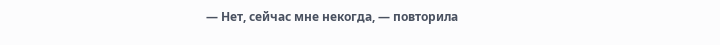— Нет, сейчас мне некогда, — повторила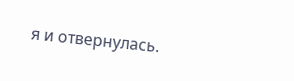я и отвернулась.